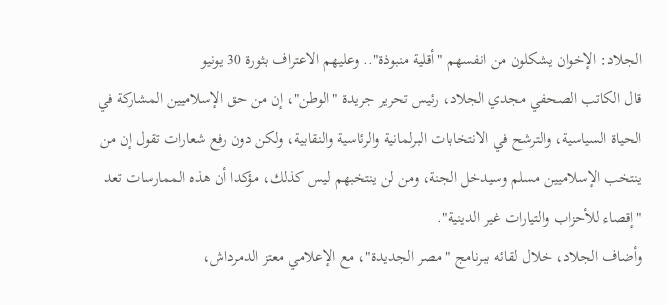الجلاد: الإخوان يشكلون من انفسهم "أقلية منبوذة".. وعليهم الاعتراف بثورة 30 يونيو
قال الكاتب الصحفي مجدي الجلاد، رئيس تحرير جريدة "الوطن"، إن من حق الإسلاميين المشاركة في الحياة السياسية، والترشح في الانتخابات البرلمانية والرئاسية والنقابية، ولكن دون رفع شعارات تقول إن من ينتخب الإسلاميين مسلم وسيدخل الجنة، ومن لن ينتخبهم ليس كذلك، مؤكدا أن هذه الممارسات تعد "إقصاء للأحزاب والتيارات غير الدينية".
وأضاف الجلاد، خلال لقائه ببرنامج "مصر الجديدة"، مع الإعلامي معتز الدمرداش،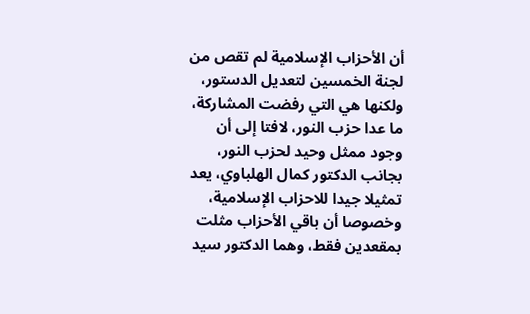أن الأحزاب الإسلامية لم تقص من لجنة الخمسين لتعديل الدستور، ولكنها هي التي رفضت المشاركة، ما عدا حزب النور، لافتا إلى أن وجود ممثل وحيد لحزب النور، بجانب الدكتور كمال الهلباوي، يعد تمثيلا جيدا للاحزاب الإسلامية، وخصوصا أن باقي الأحزاب مثلت بمقعدين فقط، وهما الدكتور سيد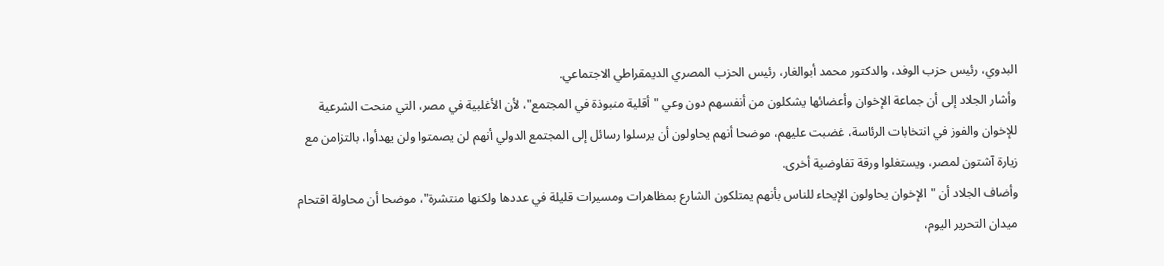البدوي، رئيس حزب الوفد، والدكتور محمد أبوالغار، رئيس الحزب المصري الديمقراطي الاجتماعي.
وأشار الجلاد إلى أن جماعة الإخوان وأعضائها يشكلون من أنفسهم دون وعي "أقلية منبوذة في المجتمع"، لأن الأغلبية في مصر، التي منحت الشرعية للإخوان والفوز في انتخابات الرئاسة، غضبت عليهم، موضحا أنهم يحاولون أن يرسلوا رسائل إلى المجتمع الدولي أنهم لن يصمتوا ولن يهدأوا، بالتزامن مع زيارة آشتون لمصر، ويستغلوا ورقة تفاوضية أخرى.
وأضاف الجلاد أن "الإخوان يحاولون الإيحاء للناس بأنهم يمتلكون الشارع بمظاهرات ومسيرات قليلة في عددها ولكنها منتشرة"، موضحا أن محاولة اقتحام ميدان التحرير اليوم،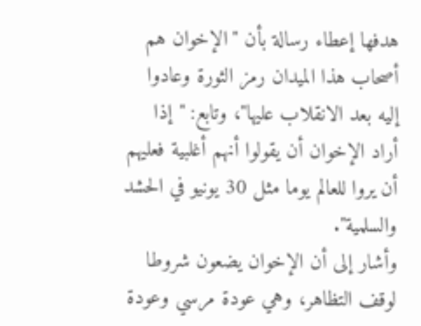هدفها إعطاء رسالة بأن "الإخوان هم أصحاب هذا الميدان رمز الثورة وعادوا إليه بعد الانقلاب عليها"، وتابع: "إذا أراد الإخوان أن يقولوا أنهم أغلبية فعليهم أن يروا للعالم يوما مثل 30 يونيو في الحشد والسلمية".
وأشار إلى أن الإخوان يضعون شروطا لوقف التظاهر، وهي عودة مرسي وعودة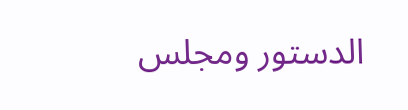الدستور ومجلس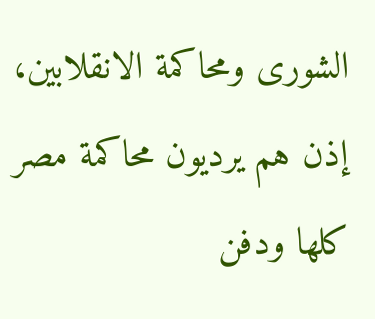الشورى ومحاكمة الانقلابين، إذن هم يرديون محاكمة مصر كلها ودفن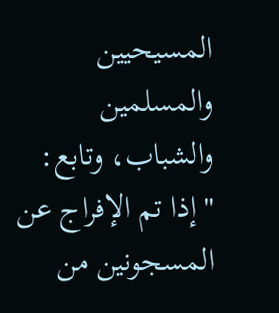المسيحيين والمسلمين والشباب، وتابع: "إذا تم الإفراج عن المسجونين من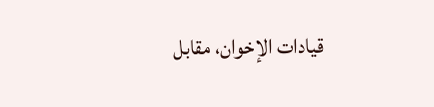قيادات الإخوان، مقابل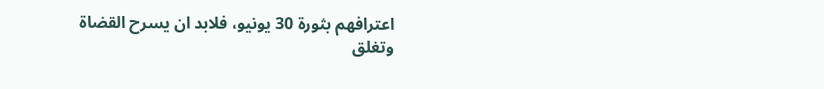اعترافهم بثورة 30 يونيو، فلابد ان يسرح القضاة وتغلق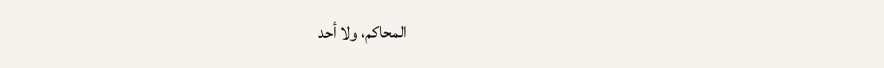المحاكم، ولا أحد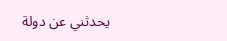يحدثني عن دولة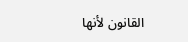القانون لأنها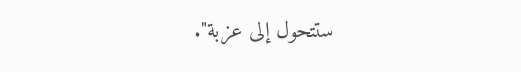ستتحول إلى عزبة".